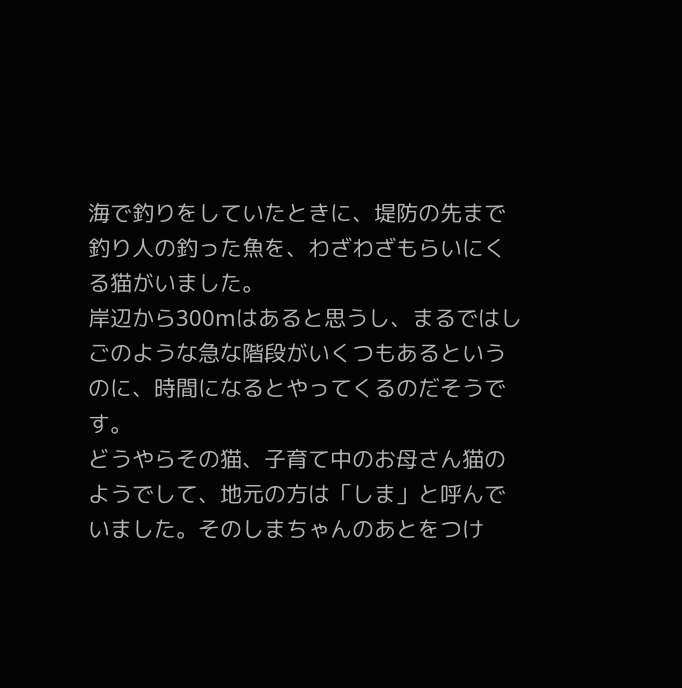海で釣りをしていたときに、堤防の先まで釣り人の釣った魚を、わざわざもらいにくる猫がいました。
岸辺から300mはあると思うし、まるではしごのような急な階段がいくつもあるというのに、時間になるとやってくるのだそうです。
どうやらその猫、子育て中のお母さん猫のようでして、地元の方は「しま」と呼んでいました。そのしまちゃんのあとをつけ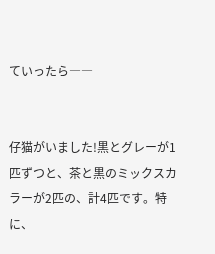ていったら――


仔猫がいました!黒とグレーが1匹ずつと、茶と黒のミックスカラーが2匹の、計4匹です。特に、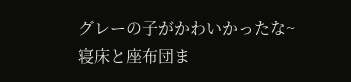グレーの子がかわいかったな~
寝床と座布団ま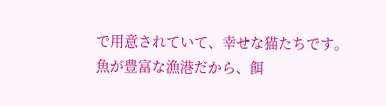で用意されていて、幸せな猫たちです。
魚が豊富な漁港だから、餌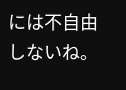には不自由しないね。